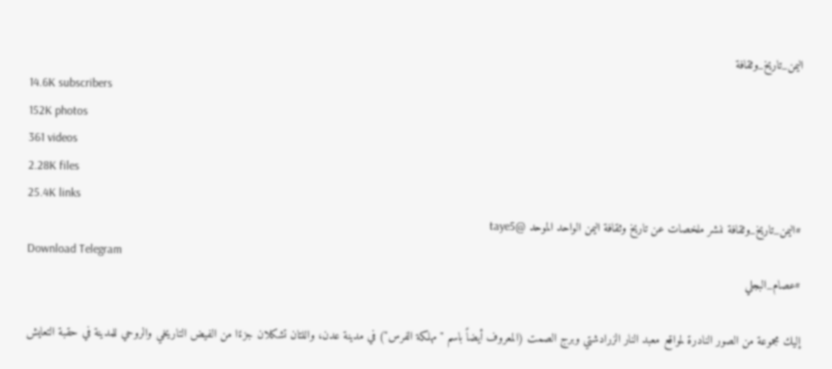اليمن_تاريخ_وثقافة
14.6K subscribers
152K photos
361 videos
2.28K files
25.4K links
#اليمن_تاريخ_وثقافة ننشر ملخصات عن تاريخ وثقافة اليمن الواحد الموحد @taye5
Download Telegram
#عصام_البجلي

إليك مجموعة من الصور النادرة لمواقع معبد النار الزرادشتي وبرج الصمت (المعروف أيضاً باسم "مهلكة الفرس") في مدينة عدن، واللتان تشكلان جزءًا من الفيض التاريخي والروحي للمدينة في حقبة التعايش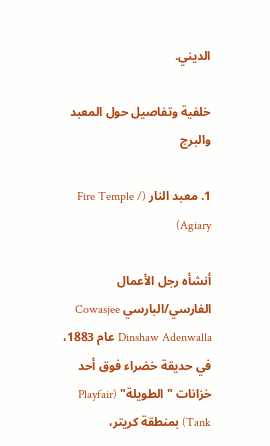الديني.

خلفية وتفاصيل حول المعبد والبرج

1. معبد النار (Fire Temple / Agiary)

أنشأه رجل الأعمال الفارسي/البارسي Cowasjee Dinshaw Adenwalla عام 1883، في حديقة خضراء فوق أحد خزانات "الطويلة" (Playfair Tank) بمنطقة كريتر،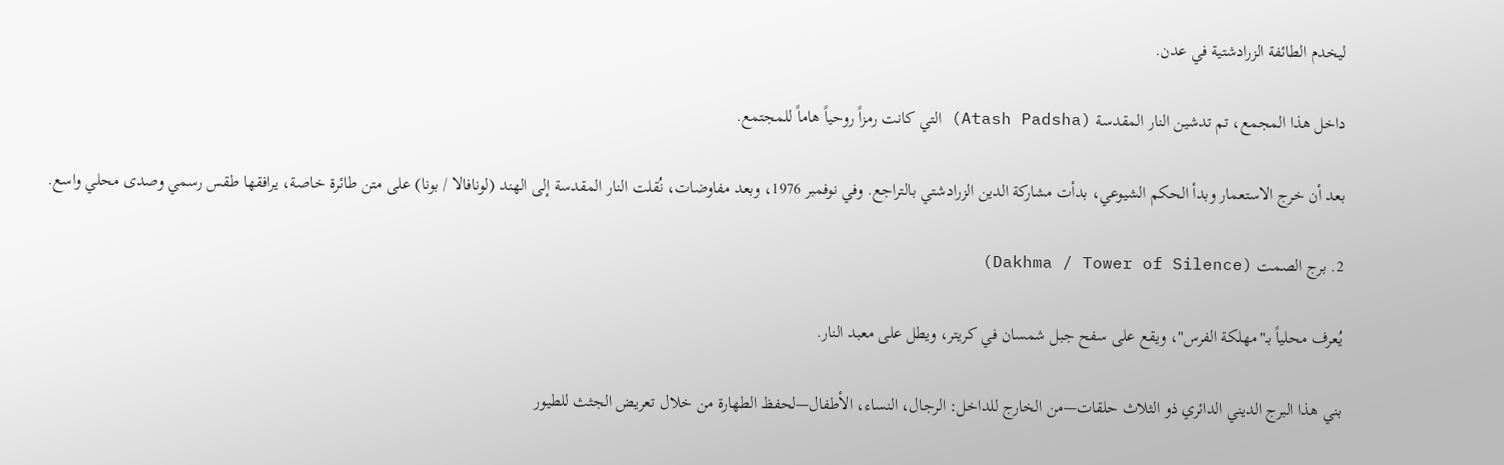ليخدم الطائفة الزرادشتية في عدن.

داخل هذا المجمع، تم تدشين النار المقدسة (Atash Padsha) التي كانت رمزاً روحياً هاماً للمجتمع.

بعد أن خرج الاستعمار وبدأ الحكم الشيوعي، بدأت مشاركة الدين الزرادشتي بالتراجع. وفي نوفمبر 1976، وبعد مفاوضات، نُقلت النار المقدسة إلى الهند (لونافالا / بونا) على متن طائرة خاصة، يرافقها طقس رسمي وصدى محلي واسع.

2. برج الصمت (Dakhma / Tower of Silence)

يُعرف محلياً بـ"مهلكة الفرس"، ويقع على سفح جبل شمسان في كريتر، ويطل على معبد النار.

بني هذا البرج الديني الدائري ذو الثلاث حلقات—من الخارج للداخل: الرجال، النساء، الأطفال—لحفظ الطهارة من خلال تعريض الجثث للطيور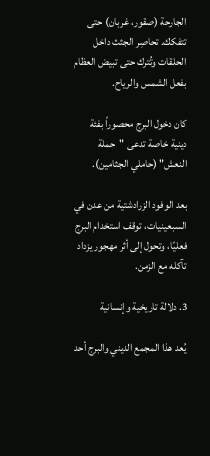الجارحة (صقور، غربان) حتى تتفكك. تحاصِر الجثث داخل الحلقات وتُترك حتى تبيض العظام بفعل الشمس والرياح.

كان دخول البرج محصوراً بفئة دينية خاصة تدعى "حملة النعش" (حاملي الجثامين).

بعد الوفود الزرادشتية من عدن في السبعينيات، توقف استخدام البرج فعليًا، وتحول إلى أثر مهجور يزداد تآكله مع الزمن.

3. دلالة تاريخية وإنسانية

يُعد هذا المجمع الديني والبرج أحد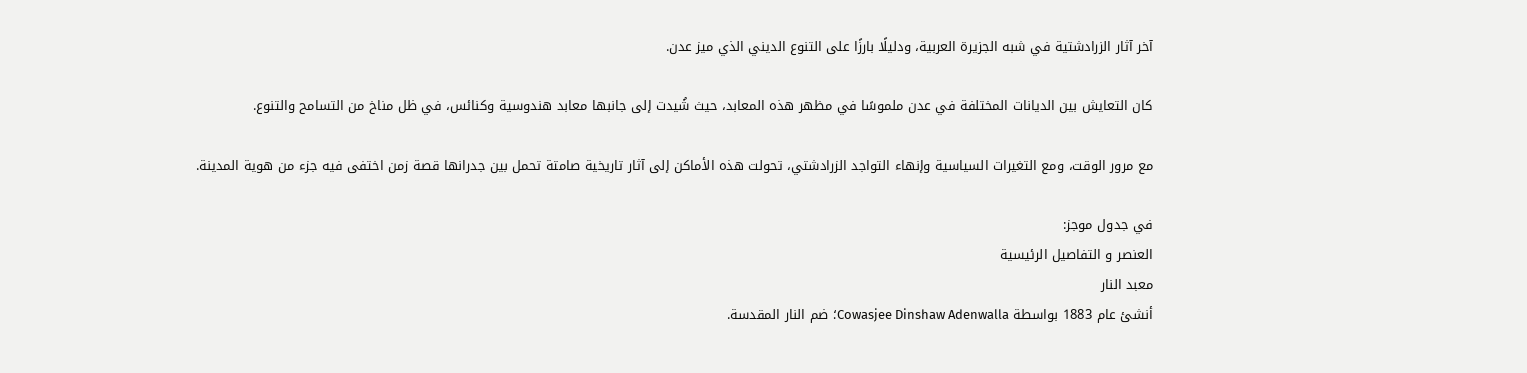آخر آثار الزرادشتية في شبه الجزيرة العربية، ودليلًا بارزًا على التنوع الديني الذي ميز عدن.

كان التعايش بين الديانات المختلفة في عدن ملموسًا في مظهر هذه المعابد، حيث شُيدت إلى جانبها معابد هندوسية وكنائس، في ظل مناخ من التسامح والتنوع.

مع مرور الوقت، ومع التغيرات السياسية وإنهاء التواجد الزرادشتي، تحولت هذه الأماكن إلى آثار تاريخية صامتة تحمل بين جدرانها قصة زمن اختفى فيه جزء من هوية المدينة.

في جدول موجز:
العنصر و التفاصيل الرئيسية
معبد النار
أنشئ عام 1883 بواسطة Cowasjee Dinshaw Adenwalla؛ ضم النار المقدسة.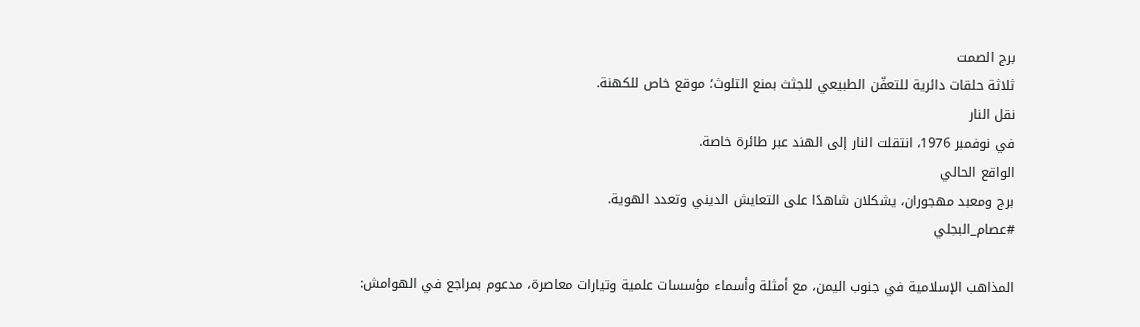برج الصمت
ثلاثة حلقات دائرية للتعفّن الطبيعي للجثث بمنع التلوث؛ موقع خاص للكهنة.
نقل النار
في نوفمبر 1976، انتقلت النار إلى الهند عبر طائرة خاصة.
الواقع الحالي
برج ومعبد مهجوران، يشكلان شاهدًا على التعايش الديني وتعدد الهوية.
#عصام_البجلي

المذاهب الإسلامية في جنوب اليمن، مع أمثلة وأسماء مؤسسات علمية وتيارات معاصرة، مدعوم بمراجع في الهوامش: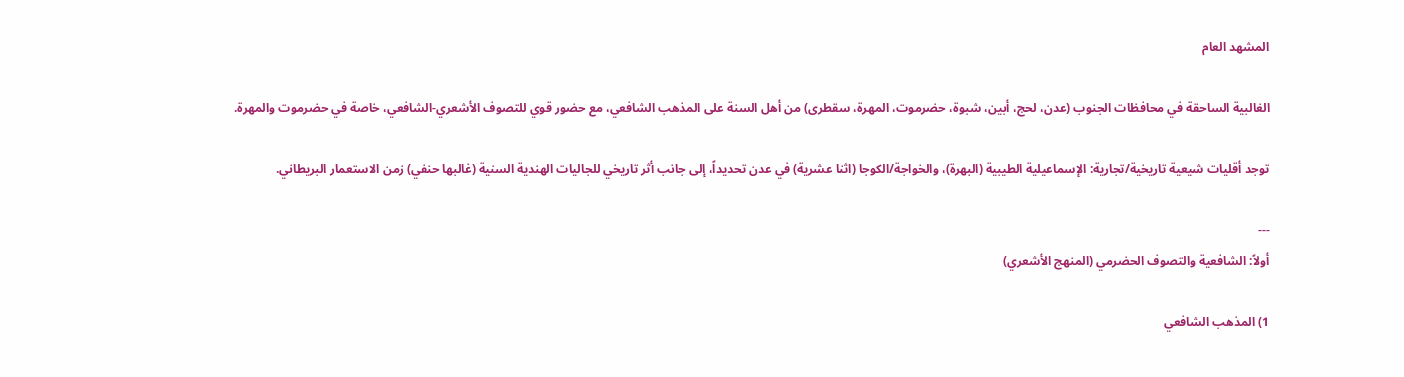المشهد العام

الغالبية الساحقة في محافظات الجنوب (عدن، لحج، أبين، شبوة، حضرموت، المهرة، سقطرى) من أهل السنة على المذهب الشافعي، مع حضور قوي للتصوف الأشعري-الشافعي، خاصة في حضرموت والمهرة.

توجد أقليات شيعية تاريخية/تجارية: الإسماعيلية الطيبية (البهرة)، والخواجة/الكوجا (اثنا عشرية) في عدن تحديداً، إلى جانب أثر تاريخي للجاليات الهندية السنية (غالبها حنفي) زمن الاستعمار البريطاني.

---
أولاً: الشافعية والتصوف الحضرمي (المنهج الأشعري)

1) المذهب الشافعي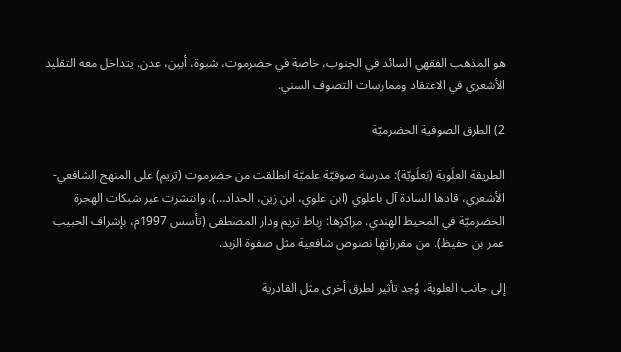هو المذهب الفقهي السائد في الجنوب، خاصة في حضرموت، شبوة، أبين، عدن. يتداخل معه التقليد الأشعري في الاعتقاد وممارسات التصوف السني.

2) الطرق الصوفية الحضرميّة

الطريقة العلَوية (بَعلَويّة): مدرسة صوفيّة علميّة انطلقت من حضرموت (تريم) على المنهج الشافعي-الأشعري، قادها السادة آل باعلوي (ابن علوي، ابن زين، الحداد…)، وانتشرت عبر شبكات الهجرة الحضرميّة في المحيط الهندي. مراكزها: رِباط تريم ودار المصطفى (تأسس 1997م، بإشراف الحبيب عمر بن حفيظ). من مقرراتها نصوص شافعية مثل صفوة الزبد.

إلى جانب العلوية، وُجد تأثير لطرق أخرى مثل القادرية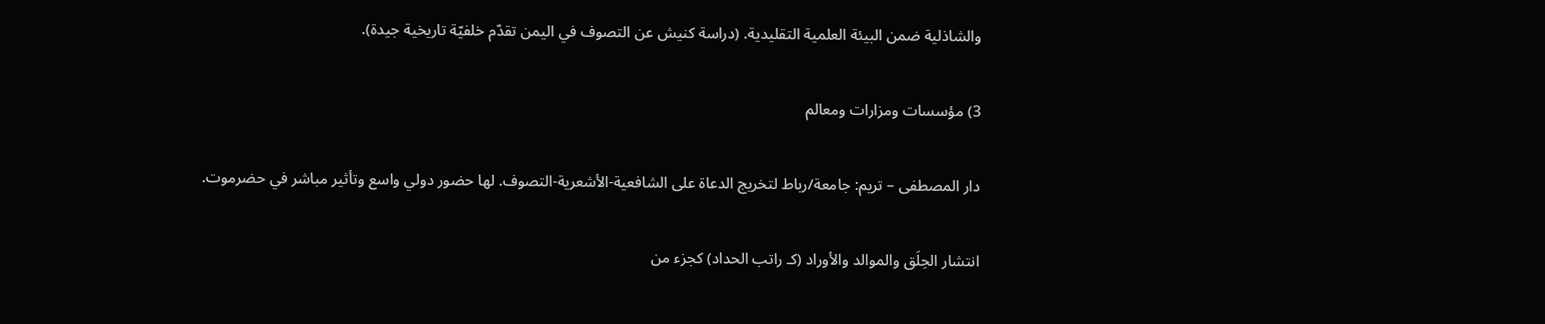والشاذلية ضمن البيئة العلمية التقليدية. (دراسة كنيش عن التصوف في اليمن تقدّم خلفيّة تاريخية جيدة).

3) مؤسسات ومزارات ومعالم

دار المصطفى – تريم: جامعة/رباط لتخريج الدعاة على الشافعية-الأشعرية-التصوف. لها حضور دولي واسع وتأثير مباشر في حضرموت.

انتشار الحِلَق والموالد والأوراد (كـ راتب الحداد) كجزء من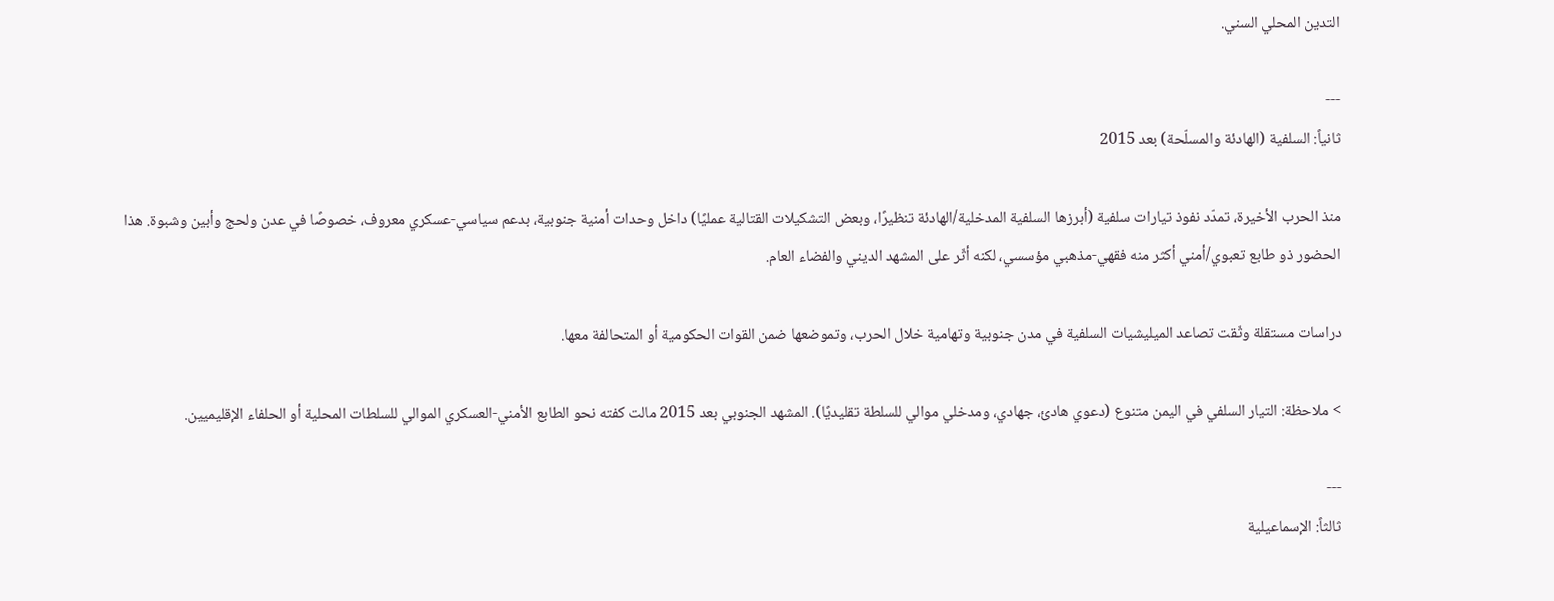التدين المحلي السني.

---
ثانياً: السلفية (الهادئة والمسلّحة) بعد 2015

منذ الحرب الأخيرة، تمدّد نفوذ تيارات سلفية (أبرزها السلفية المدخلية/الهادئة تنظيرًا، وبعض التشكيلات القتالية عمليًا) داخل وحدات أمنية جنوبية، بدعم سياسي-عسكري معروف، خصوصًا في عدن ولحج وأبين وشبوة. هذا الحضور ذو طابع تعبوي/أمني أكثر منه فقهي-مذهبي مؤسسي، لكنه أثّر على المشهد الديني والفضاء العام.

دراسات مستقلة وثّقت تصاعد الميليشيات السلفية في مدن جنوبية وتهامية خلال الحرب، وتموضعها ضمن القوات الحكومية أو المتحالفة معها.

> ملاحظة: التيار السلفي في اليمن متنوع (دعوي هادئ، جهادي، ومدخلي موالي للسلطة تقليديًا). المشهد الجنوبي بعد 2015 مالت كفته نحو الطابع الأمني-العسكري الموالي للسلطات المحلية أو الحلفاء الإقليميين.

---
ثالثاً: الإسماعيلية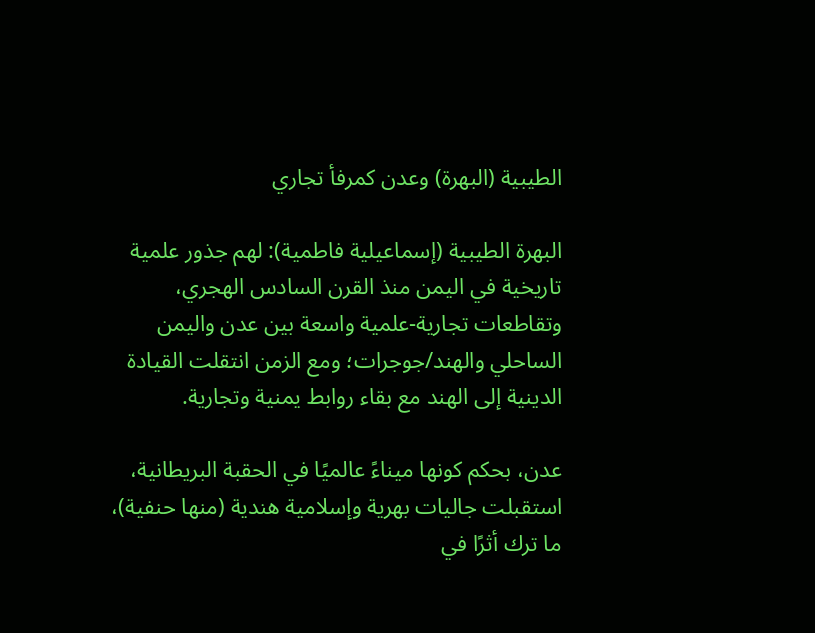الطيبية (البهرة) وعدن كمرفأ تجاري

البهرة الطيبية (إسماعيلية فاطمية): لهم جذور علمية تاريخية في اليمن منذ القرن السادس الهجري، وتقاطعات تجارية-علمية واسعة بين عدن واليمن الساحلي والهند/جوجرات؛ ومع الزمن انتقلت القيادة الدينية إلى الهند مع بقاء روابط يمنية وتجارية.

عدن، بحكم كونها ميناءً عالميًا في الحقبة البريطانية، استقبلت جاليات بهرية وإسلامية هندية (منها حنفية)، ما ترك أثرًا في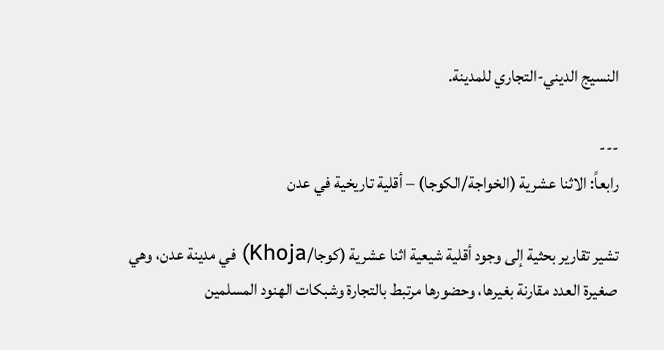النسيج الديني-التجاري للمدينة.

---
رابعاً: الاثنا عشرية (الخواجة/الكوجا) – أقلية تاريخية في عدن

تشير تقارير بحثية إلى وجود أقلية شيعية اثنا عشرية (كوجا/Khoja) في مدينة عدن، وهي صغيرة العدد مقارنة بغيرها، وحضورها مرتبط بالتجارة وشبكات الهنود المسلمين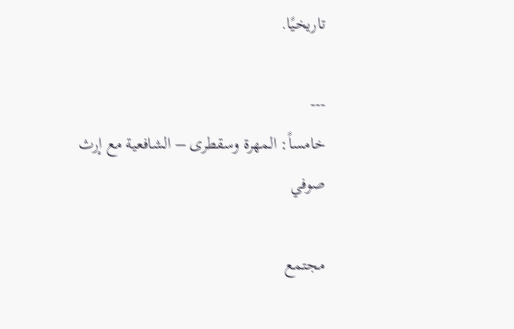تاريخيًا.

---
خامساً: المهرة وسقطرى – الشافعية مع إرث صوفي

مجتمع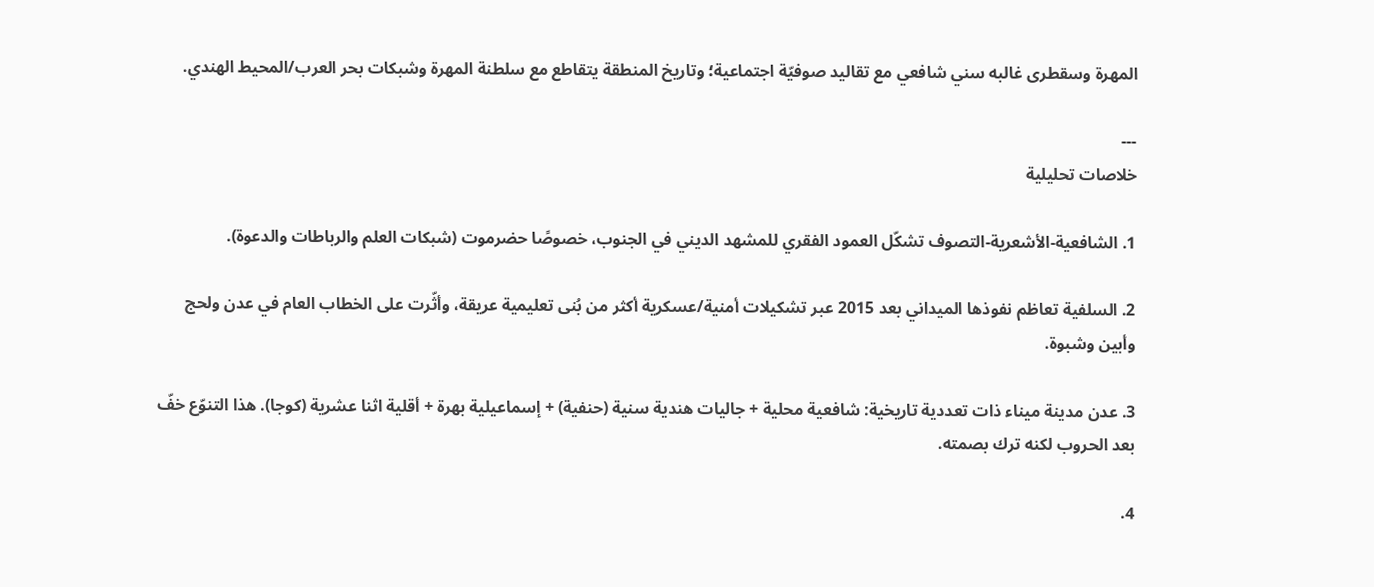المهرة وسقطرى غالبه سني شافعي مع تقاليد صوفيّة اجتماعية؛ وتاريخ المنطقة يتقاطع مع سلطنة المهرة وشبكات بحر العرب/المحيط الهندي.

---
خلاصات تحليلية

1. الشافعية-الأشعرية-التصوف تشكّل العمود الفقري للمشهد الديني في الجنوب، خصوصًا حضرموت (شبكات العلم والرباطات والدعوة).

2. السلفية تعاظم نفوذها الميداني بعد 2015 عبر تشكيلات أمنية/عسكرية أكثر من بُنى تعليمية عريقة، وأثّرت على الخطاب العام في عدن ولحج وأبين وشبوة.

3. عدن مدينة ميناء ذات تعددية تاريخية: شافعية محلية + جاليات هندية سنية (حنفية) + إسماعيلية بهرة + أقلية اثنا عشرية (كوجا). هذا التنوّع خفّ بعد الحروب لكنه ترك بصمته.

4.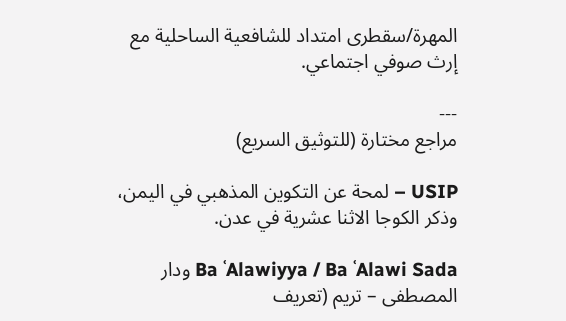المهرة/سقطرى امتداد للشافعية الساحلية مع إرث صوفي اجتماعي.

---
مراجع مختارة (للتوثيق السريع)

USIP – لمحة عن التكوين المذهبي في اليمن، وذكر الكوجا الاثنا عشرية في عدن.

Ba ʿAlawiyya / Ba ʿAlawi Sada ودار المصطفى – تريم (تعريف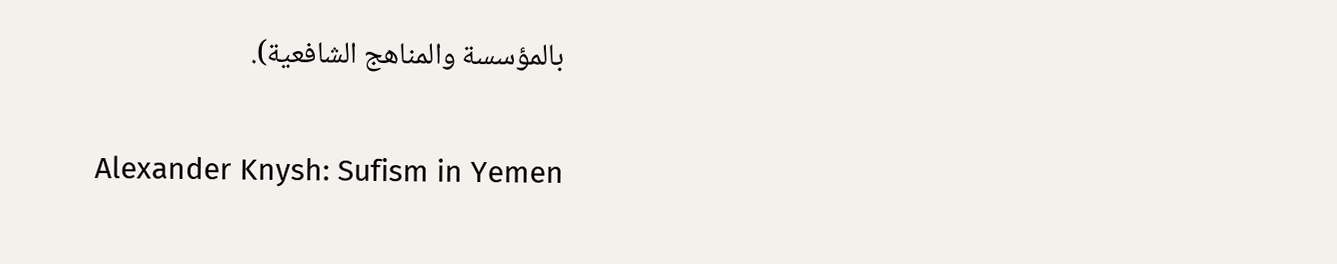بالمؤسسة والمناهج الشافعية).

Alexander Knysh: Sufism in Yemen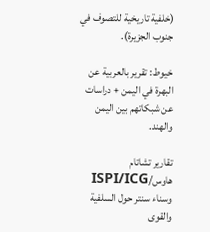(خلفية تاريخية للتصوف في جنوب الجزيرة).

خيوط: تقرير بالعربية عن البهرة في اليمن + دراسات عن شبكاتهم بين اليمن والهند.

تقارير تشاتام هاوس/ISPI/ICG وسناء سنتر حول السلفية والقوى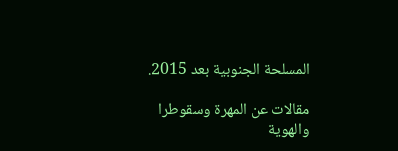المسلحة الجنوبية بعد 2015.

مقالات عن المهرة وسقوطرا والهوية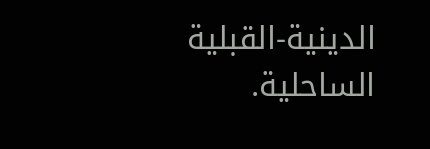الدينية-القبلية الساحلية.